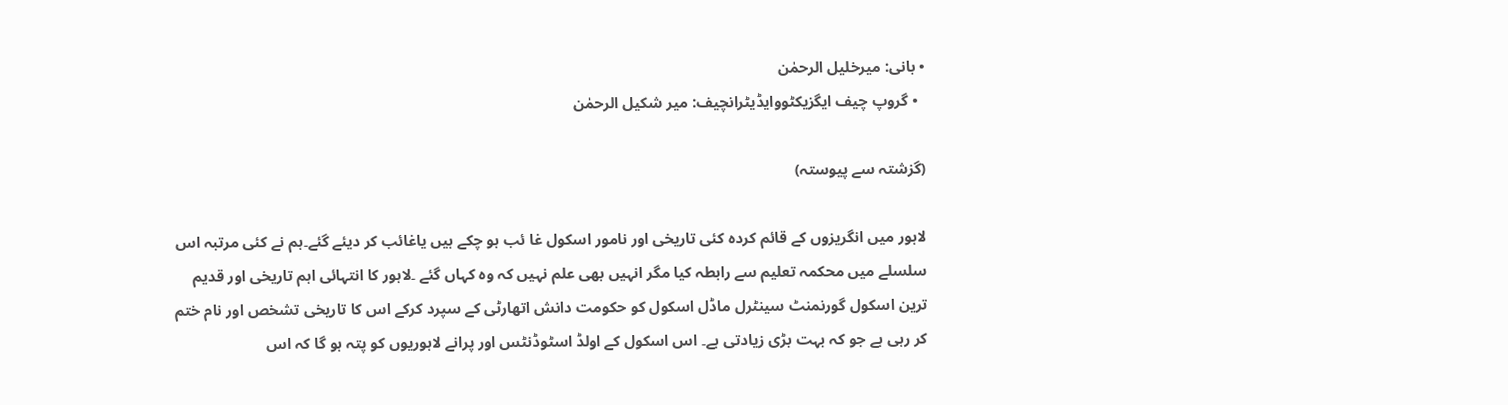• بانی: میرخلیل الرحمٰن
  • گروپ چیف ایگزیکٹووایڈیٹرانچیف: میر شکیل الرحمٰن

(گزشتہ سے پیوستہ)

لاہور میں انگریزوں کے قائم کردہ کئی تاریخی اور نامور اسکول غا ئب ہو چکے ہیں یاغائب کر دیئے گئے۔ہم نے کئی مرتبہ اس سلسلے میں محکمہ تعلیم سے رابطہ کیا مگر انہیں بھی علم نہیں کہ وہ کہاں گئے ۔لاہور کا انتہائی اہم تاریخی اور قدیم ترین اسکول گورنمنٹ سینٹرل ماڈل اسکول کو حکومت دانش اتھارٹی کے سپرد کرکے اس کا تاریخی تشخص اور نام ختم کر رہی ہے جو کہ بہت بڑی زیادتی ہے۔ اس اسکول کے اولڈ اسٹوڈنٹس اور پرانے لاہوریوں کو پتہ ہو گا کہ اس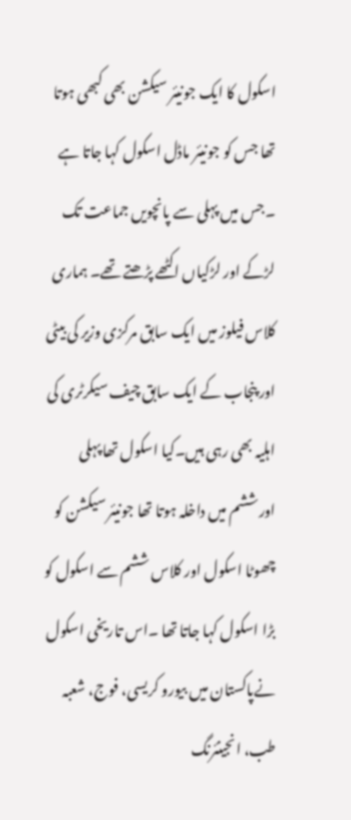اسکول کا ایک جونیئر سیکشن بھی کبھی ہوتا تھا جس کو جونیئر ماڈل اسکول کہا جاتا ہے ۔جس میں پہلی سے پانچویں جماعت تک لڑکے اور لڑکیاں اکٹھے پڑھتے تھے۔ ہماری کلاس فیلوز میں ایک سابق مرکزی وزیر کی بیٹی اور پنجاب کے ایک سابق چیف سیکرٹری کی اہلیہ بھی رہی ہیں۔کیا اسکول تھا پہلی اورششم میں داخلہ ہوتا تھا جونیئر سیکشن کو چھوٹا اسکول اور کلاس ششم سے اسکول کو بڑا اسکول کہا جاتا تھا ۔اس تاریخی اسکول نےپاکستان میں بیورو کریسی، فوج، شعبہ طب، انجینئرنگ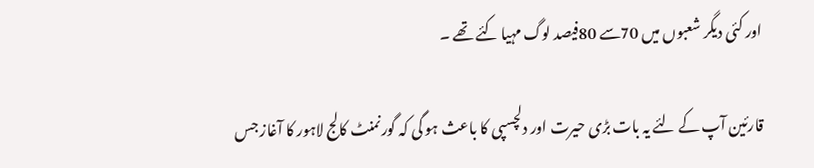اور کئی دیگر شعبوں میں 70سے 80فیصد لوگ مہیا کئے تھے ۔

قارئین آپ کے لئے یہ بات بڑی حیرت اور دلچسپی کا باعث ہو گی کہ گورنمنٹ کالج لاہور کا آغاز جس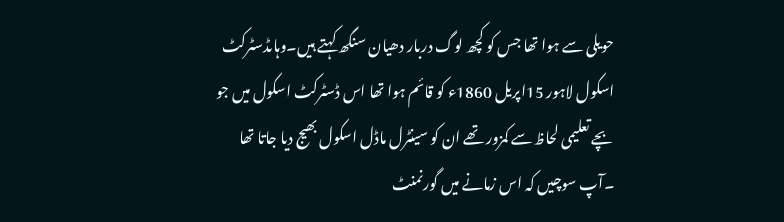حویلی سے ہوا تھا جس کو کچھ لوگ دربار دھیان سنگھ کہتے ہیں۔وہاںڈسٹرکٹ اسکول لاہور 15اپریل 1860ء کو قائم ہوا تھا اس ڈسٹرکٹ اسکول میں جو بچے تعلیمی لحاظ سے کمزور تھے ان کو سینٹرل ماڈل اسکول بھیج دیا جاتا تھا ۔آپ سوچیں کہ اس زمانے میں گورنمنٹ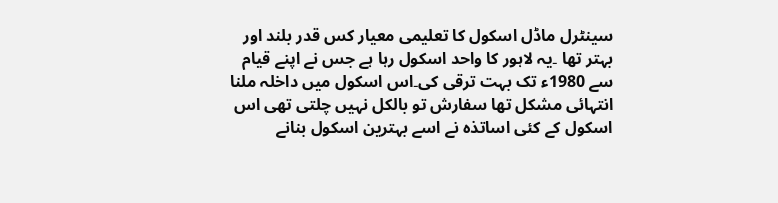سینٹرل ماڈل اسکول کا تعلیمی معیار کس قدر بلند اور بہتر تھا ۔یہ لاہور کا واحد اسکول رہا ہے جس نے اپنے قیام سے 1980ء تک بہت ترقی کی۔اس اسکول میں داخلہ ملنا انتہائی مشکل تھا سفارش تو بالکل نہیں چلتی تھی اس اسکول کے کئی اساتذہ نے اسے بہترین اسکول بنانے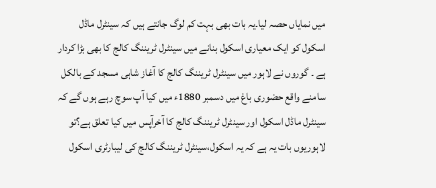میں نمایاں حصہ لیا۔یہ بات بھی بہت کم لوگ جانتے ہیں کہ سینٹرل ماڈل اسکول کو ایک معیاری اسکول بنانے میں سینٹرل ٹریننگ کالج کا بھی بڑا کردار ہے ۔ گوروں نے لاہور میں سینٹرل ٹریننگ کالج کا آغاز شاہی مسجد کے بالکل سامنے واقع حضوری باغ میں دسمبر 1880ء میں کیا آپ سوچ رہے ہوں گے کہ سینٹرل ماڈل اسکول اور سینٹرل ٹریننگ کالج کا آخرآپس میں کیا تعلق ہے؟تو لاہوریوں بات یہ ہے کہ یہ اسکول،سینٹرل ٹریننگ کالج کی لیبارٹری اسکول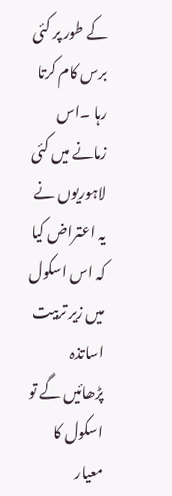کے طور پر کئی برس کام کرتا رہا ۔اس زمانے میں کئی لاہوریوں نے یہ اعتراض کیا کہ اس اسکول میں زیر تربیت اساتذہ پڑھائیں گے تو اسکول کا معیار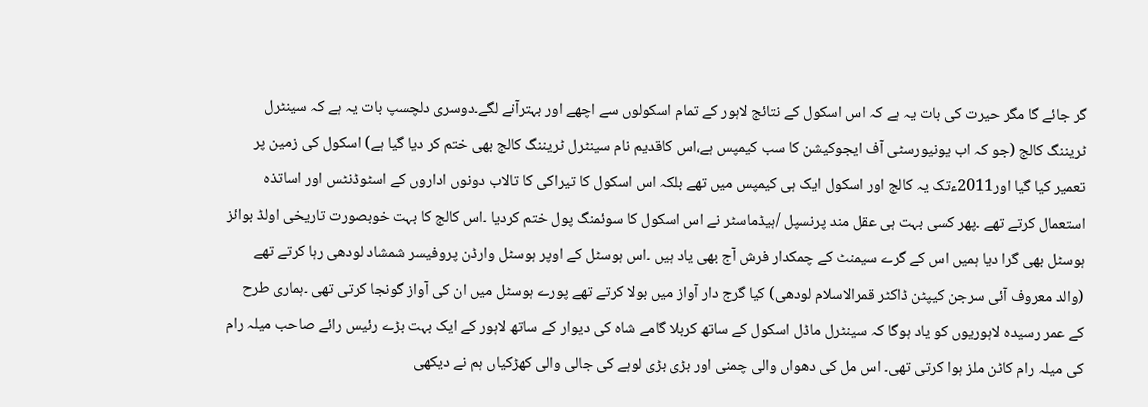گر جائے گا مگر حیرت کی بات یہ ہے کہ اس اسکول کے نتائج لاہور کے تمام اسکولوں سے اچھے اور بہترآنے لگے۔دوسری دلچسپ بات یہ ہے کہ سینٹرل ٹریننگ کالج (جو کہ اب یونیورسٹی آف ایجوکیشن کا سب کیمپس ہے،اس کاقدیم نام سینٹرل ٹریننگ کالج بھی ختم کر دیا گیا ہے) اسکول کی زمین پر تعمیر کیا گیا اور2011ءتک یہ کالج اور اسکول ایک ہی کیمپس میں تھے بلکہ اس اسکول کا تیراکی کا تالاب دونوں اداروں کے اسٹوڈنٹس اور اساتذہ استعمال کرتے تھے ۔پھر کسی بہت ہی عقل مند پرنسپل /ہیڈماسٹر نے اس اسکول کا سوئمنگ پول ختم کردیا ۔اس کالج کا بہت خوبصورت تاریخی اولڈ بوائز ہوسٹل بھی گرا دیا ہمیں اس کے گرے سیمنٹ کے چمکدار فرش آج بھی یاد ہیں ۔اس ہوسٹل کے اوپر ہوسٹل وارڈن پروفیسر شمشاد لودھی رہا کرتے تھے (والد معروف آئی سرجن کیپٹن ڈاکٹر قمرالاسلام لودھی) کیا گرج دار آواز میں بولا کرتے تھے پورے ہوسٹل میں ان کی آواز گونجا کرتی تھی ۔ہماری طرح کے عمر رسیدہ لاہوریوں کو یاد ہوگا کہ سینٹرل ماڈل اسکول کے ساتھ کربلا گامے شاہ کی دیوار کے ساتھ لاہور کے ایک بہت بڑے رئیس رائے صاحب میلہ رام کی میلہ رام کاٹن ملز ہوا کرتی تھی۔ اس مل کی دھواں والی چمنی اور بڑی بڑی لوہے کی جالی والی کھڑکیاں ہم نے دیکھی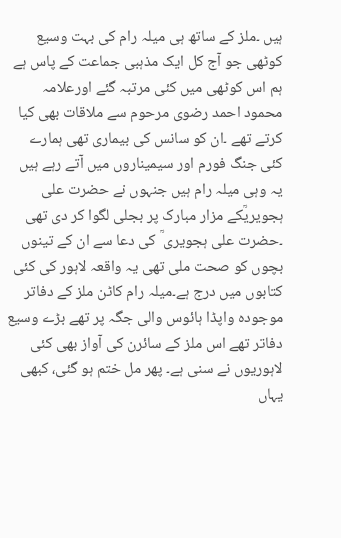ہیں ۔ملز کے ساتھ ہی میلہ رام کی بہت وسیع کوٹھی جو آج کل ایک مذہبی جماعت کے پاس ہے ہم اس کوٹھی میں کئی مرتبہ گئے اورعلامہ محمود احمد رضوی مرحوم سے ملاقات بھی کیا کرتے تھے ۔ان کو سانس کی بیماری تھی ہمارے کئی جنگ فورم اور سیمیناروں میں آتے رہے ہیں یہ وہی میلہ رام ہیں جنہوں نے حضرت علی ہجویریؒکے مزار مبارک پر بجلی لگوا کر دی تھی ۔حضرت علی ہجویری ؒ کی دعا سے ان کے تینوں بچوں کو صحت ملی تھی یہ واقعہ لاہور کی کئی کتابوں میں درج ہے۔میلہ رام کاٹن ملز کے دفاتر موجودہ واپڈا ہائوس والی جگہ پر تھے بڑے وسیع دفاتر تھے اس ملز کے سائرن کی آواز بھی کئی لاہوریوں نے سنی ہے۔ پھر مل ختم ہو گئی، کبھی یہاں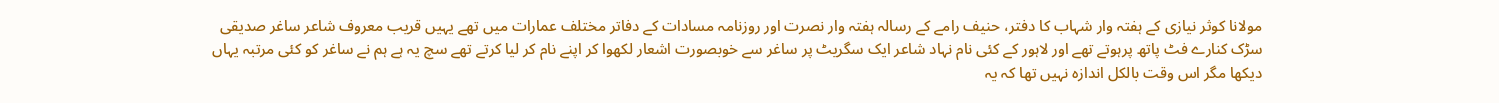مولانا کوثر نیازی کے ہفتہ وار شہاب کا دفتر، حنیف رامے کے رسالہ ہفتہ وار نصرت اور روزنامہ مسادات کے دفاتر مختلف عمارات میں تھے یہیں قریب معروف شاعر ساغر صدیقی سڑک کنارے فٹ پاتھ پرہوتے تھے اور لاہور کے کئی نام نہاد شاعر ایک سگریٹ پر ساغر سے خوبصورت اشعار لکھوا کر اپنے نام کر لیا کرتے تھے سچ یہ ہے ہم نے ساغر کو کئی مرتبہ یہاں دیکھا مگر اس وقت بالکل اندازہ نہیں تھا کہ یہ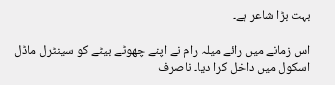بہت بڑا شاعر ہے۔

اس زمانے میں رائے میلہ رام نے اپنے چھوٹے بیٹے کو سینٹرل ماڈل اسکول میں داخل کرا دیا۔ ناصرف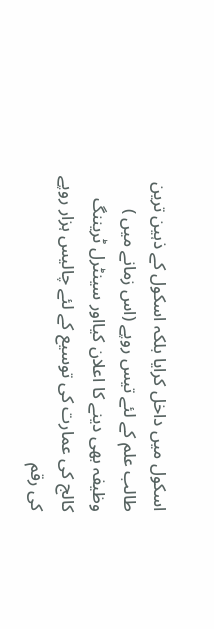اسکول میں داخل کرایا بلکہ اسکول کے ذہین ترین طالب علم کے لئے تیس روپے (اس زمانے میں ) وظیفہ بھی دینے کا اعلان کیااور سینٹرل ٹریننگ کالج کی عمارت کی توسیع کے لئے چالیس ہزار روپے کی رقم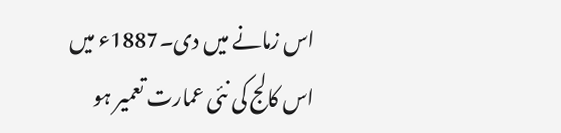اس زمانے میں دی۔1887ء میں اس کالج کی نئی عمارت تعمیر ہو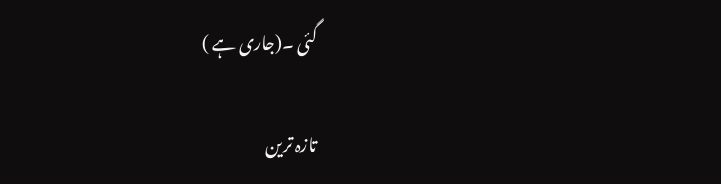گئی ۔(جاری ہے )

تازہ ترین